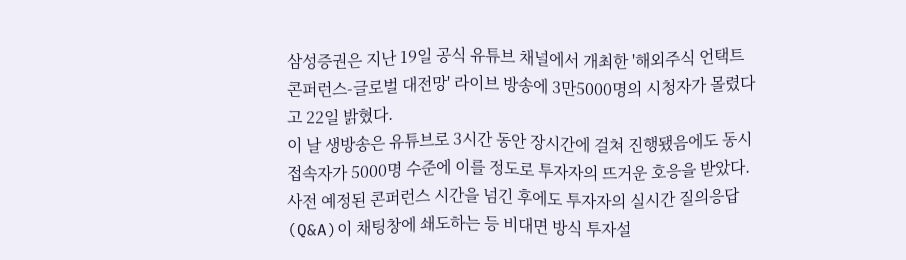삼성증권은 지난 19일 공식 유튜브 채널에서 개최한 '해외주식 언택트 콘퍼런스-글로벌 대전망' 라이브 방송에 3만5000명의 시청자가 몰렸다고 22일 밝혔다.
이 날 생방송은 유튜브로 3시간 동안 장시간에 걸쳐 진행됐음에도 동시 접속자가 5000명 수준에 이를 정도로 투자자의 뜨거운 호응을 받았다. 사전 예정된 콘퍼런스 시간을 넘긴 후에도 투자자의 실시간 질의응답(Q&A)이 채팅창에 쇄도하는 등 비대면 방식 투자설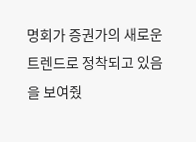명회가 증권가의 새로운 트렌드로 정착되고 있음을 보여줬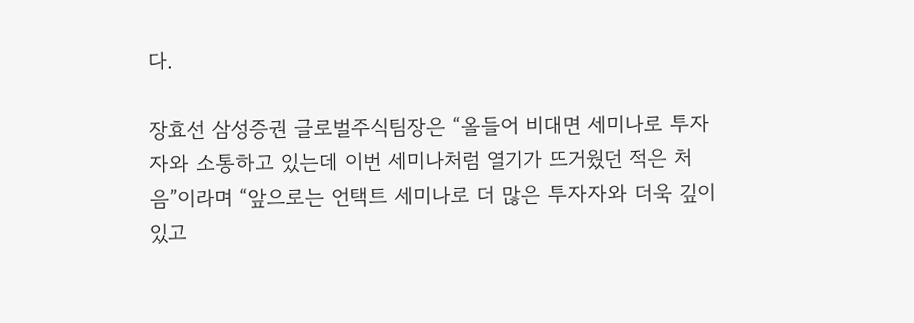다.

장효선 삼성증권 글로벌주식팀장은 “올들어 비대면 세미나로 투자자와 소통하고 있는데 이번 세미나처럼 열기가 뜨거웠던 적은 처음”이라며 “앞으로는 언택트 세미나로 더 많은 투자자와 더욱 깊이있고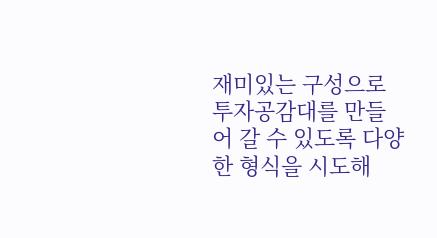재미있는 구성으로 투자공감대를 만들어 갈 수 있도록 다양한 형식을 시도해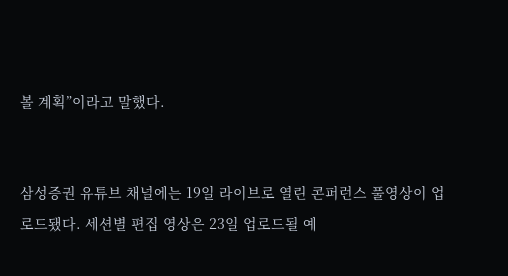볼 계획”이라고 말했다.


삼성증권 유튜브 채널에는 19일 라이브로 열린 콘퍼런스 풀영상이 업로드됐다. 세션별 편집 영상은 23일 업로드될 예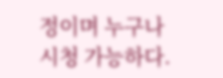정이며 누구나 시청 가능하다.